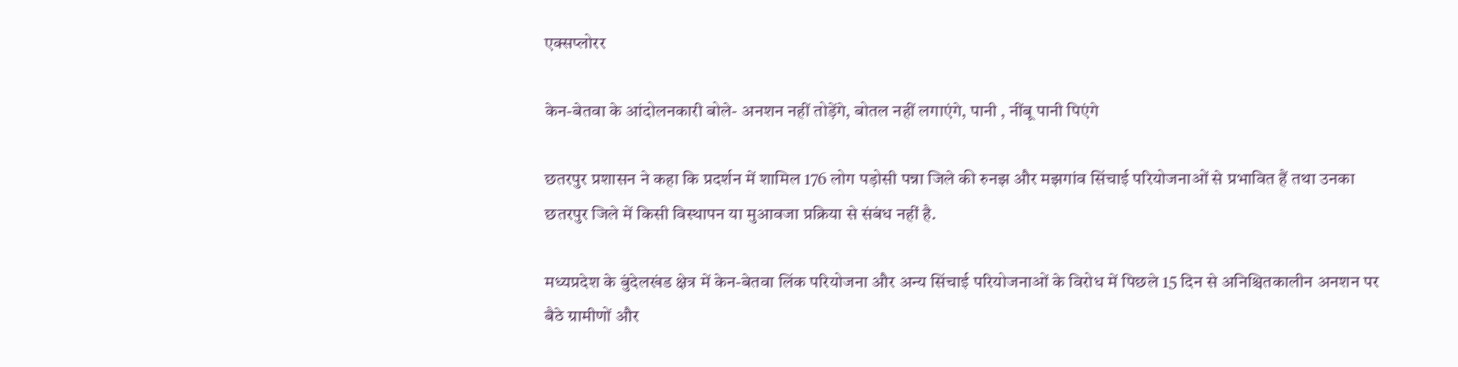एक्सप्लोरर

केन-बेतवा के आंदोलनकारी बोले- अनशन नहीं तोड़ेंगे, बोतल नहीं लगाएंगे, पानी , नींबू पानी पिएंगे

छतरपुर प्रशासन ने कहा कि प्रदर्शन में शामिल 176 लोग पड़ोसी पन्ना जिले की रुनझ और मझगांव सिंचाई परियोजनाओं से प्रभावित हैं तथा उनका छतरपुर जिले में किसी विस्थापन या मुआवजा प्रक्रिया से संबंध नहीं है.

मध्यप्रदेश के बुंदेलखंड क्षेत्र में केन-बेतवा लिंक परियोजना और अन्य सिंचाई परियोजनाओं के विरोध में पिछले 15 दिन से अनिश्चितकालीन अनशन पर बैठे ग्रामीणों और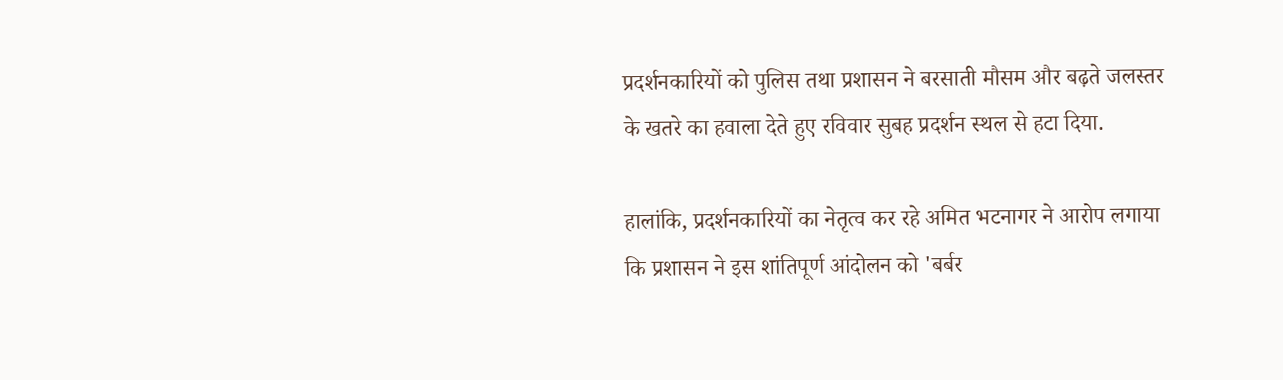प्रदर्शनकारियों को पुलिस तथा प्रशासन ने बरसाती मौसम और बढ़ते जलस्तर के खतरे का हवाला देते हुए रविवार सुबह प्रदर्शन स्थल से हटा दिया.

हालांकि, प्रदर्शनकारियों का नेतृत्व कर रहे अमित भटनागर ने आरोप लगाया कि प्रशासन ने इस शांतिपूर्ण आंदोलन को 'बर्बर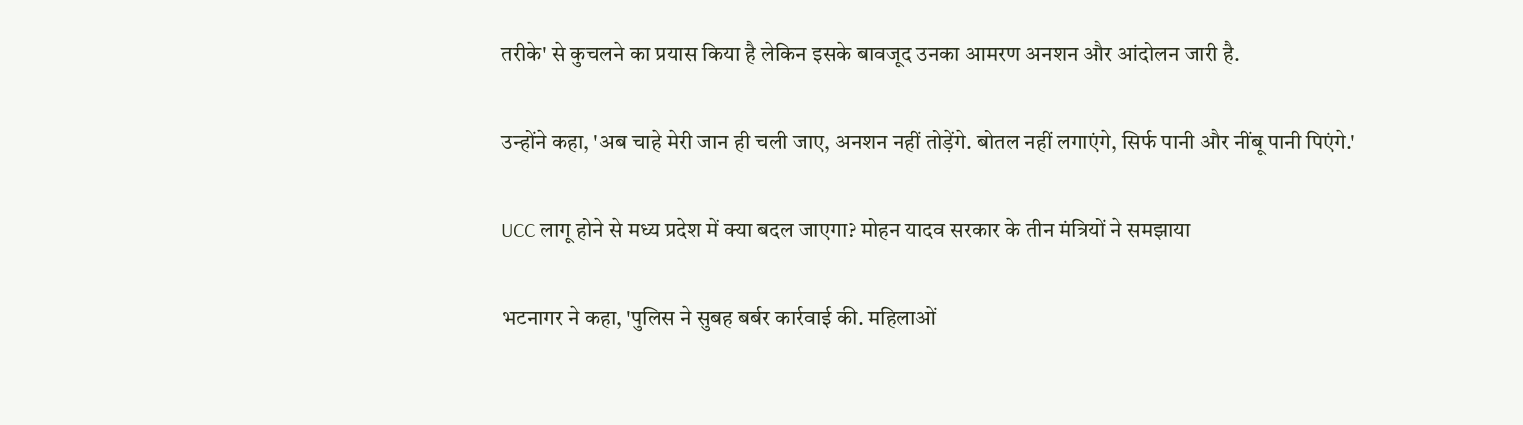तरीके' से कुचलने का प्रयास किया है लेकिन इसके बावजूद उनका आमरण अनशन और आंदोलन जारी है.

उन्होंने कहा, 'अब चाहे मेरी जान ही चली जाए, अनशन नहीं तोड़ेंगे. बोतल नहीं लगाएंगे, सिर्फ पानी और नींबू पानी पिएंगे.'

UCC लागू होने से मध्य प्रदेश में क्या बदल जाएगा? मोहन यादव सरकार के तीन मंत्रियों ने समझाया

भटनागर ने कहा, 'पुलिस ने सुबह बर्बर कार्रवाई की. महिलाओं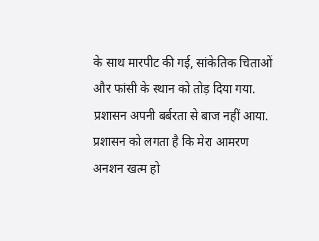के साथ मारपीट की गई, सांकेतिक चिताओं और फांसी के स्थान को तोड़ दिया गया. प्रशासन अपनी बर्बरता से बाज नहीं आया. प्रशासन को लगता है कि मेरा आमरण अनशन खत्म हो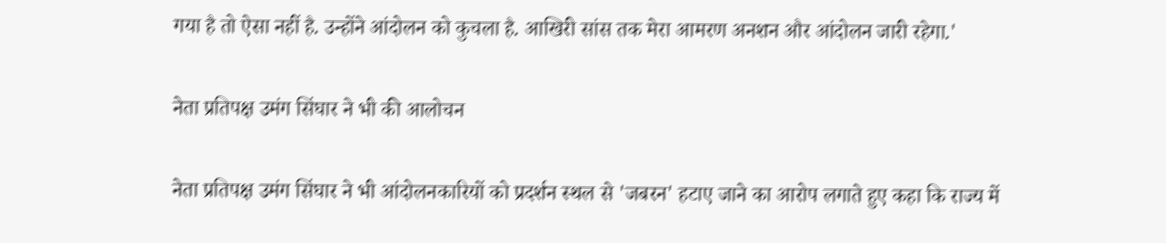गया है तो ऐसा नहीं है. उन्होंने आंदोलन को कुचला है. आखिरी सांस तक मेरा आमरण अनशन और आंदोलन जारी रहेगा.'

नेता प्रतिपक्ष उमंग सिंघार ने भी की आलोचन

नेता प्रतिपक्ष उमंग सिंघार ने भी आंदोलनकारियों को प्रदर्शन स्थल से 'जबरन' हटाए जाने का आरोप लगाते हुए कहा कि राज्य में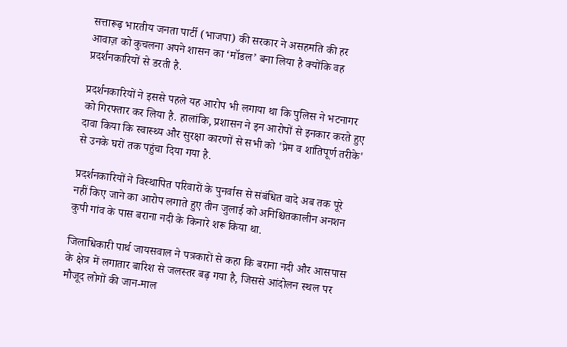सत्तारूढ़ भारतीय जनता पार्टी (भाजपा) की सरकार ने असहमति की हर आवाज़ को कुचलना अपने शासन का ‘मॉडल’ बना लिया है क्योंकि वह प्रदर्शनकारियों से डरती है.

प्रदर्शनकारियों ने इससे पहले यह आरोप भी लगाया था कि पुलिस ने भटनागर को गिरफ्तार कर लिया है. हालांकि, प्रशासन ने इन आरोपों से इनकार करते हुए दावा किया कि स्वास्थ्य और सुरक्षा कारणों से सभी को 'प्रेम व शांतिपूर्ण तरीके' से उनके घरों तक पहुंचा दिया गया है.

प्रदर्शनकारियों ने विस्थापित परिवारों के पुनर्वास से संबंधित वादे अब तक पूरे नहीं किए जाने का आरोप लगाते हुए तीन जुलाई को अनिश्चितकालीन अनशन कुपी गांव के पास बराना नदी के किनारे शरू किया था.

जिलाधिकारी पार्थ जायसवाल ने पत्रकारों से कहा कि बराना नदी और आसपास के क्षेत्र में लगातार बारिश से जलस्तर बढ़ गया है, जिससे आंदोलन स्थल पर मौजूद लोगों की जान-माल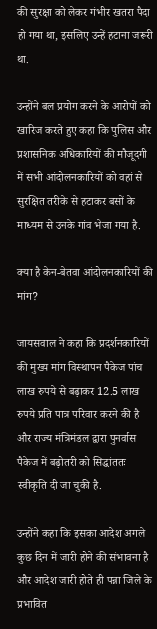की सुरक्षा को लेकर गंभीर खतरा पैदा हो गया था, इसलिए उन्हें हटाना जरूरी था.

उन्होंने बल प्रयोग करने के आरोपों को खारिज करते हुए कहा कि पुलिस और प्रशासनिक अधिकारियों की मौजूदगी में सभी आंदोलनकारियों को वहां से सुरक्षित तरीके से हटाकर बसों के माध्यम से उनके गांव भेजा गया है.

क्या है केन-बेतवा आंदोलनकारियों की मांग?

जायसवाल ने कहा कि प्रदर्शनकारियों की मुख्य मांग विस्थापन पैकेज पांच लाख रुपये से बढ़ाकर 12.5 लाख रुपये प्रति पात्र परिवार करने की है और राज्य मंत्रिमंडल द्वारा पुनर्वास पैकेज में बढ़ोतरी को सिद्धांततः स्वीकृति दी जा चुकी है.

उन्होंने कहा कि इसका आदेश अगले कुछ दिन में जारी होने की संभावना है और आदेश जारी होते ही पन्ना जिले के प्रभावित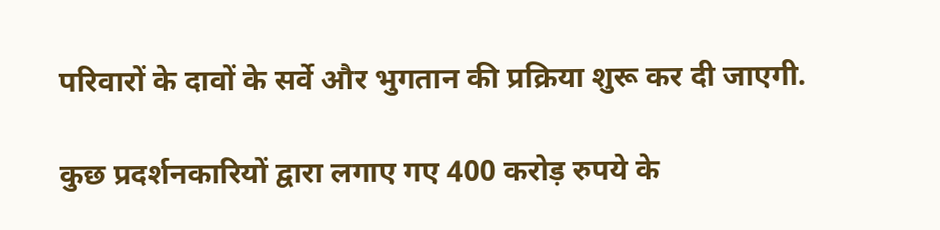परिवारों के दावों के सर्वे और भुगतान की प्रक्रिया शुरू कर दी जाएगी.

कुछ प्रदर्शनकारियों द्वारा लगाए गए 400 करोड़ रुपये के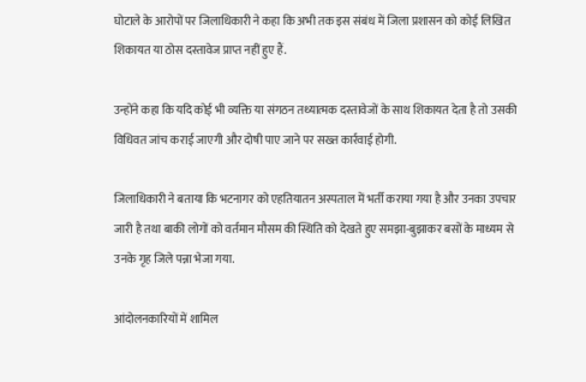घोटाले के आरोपों पर जिलाधिकारी ने कहा कि अभी तक इस संबंध में जिला प्रशासन को कोई लिखित शिकायत या ठोस दस्तावेज प्राप्त नहीं हुए हैं.

उन्होंने कहा कि यदि कोई भी व्यक्ति या संगठन तथ्यात्मक दस्तावेजों के साथ शिकायत देता है तो उसकी विधिवत जांच कराई जाएगी और दोषी पाए जाने पर सख्त कार्रवाई होगी.

जिलाधिकारी ने बताया कि भटनागर को एहतियातन अस्पताल में भर्ती कराया गया है और उनका उपचार जारी है तथा बाकी लोगों को वर्तमान मौसम की स्थिति को देखते हुए समझा-बुझाकर बसों के माध्यम से उनके गृह जिले पन्ना भेजा गया.

आंदोलनकारियों में शामिल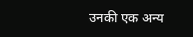उनकी एक अन्य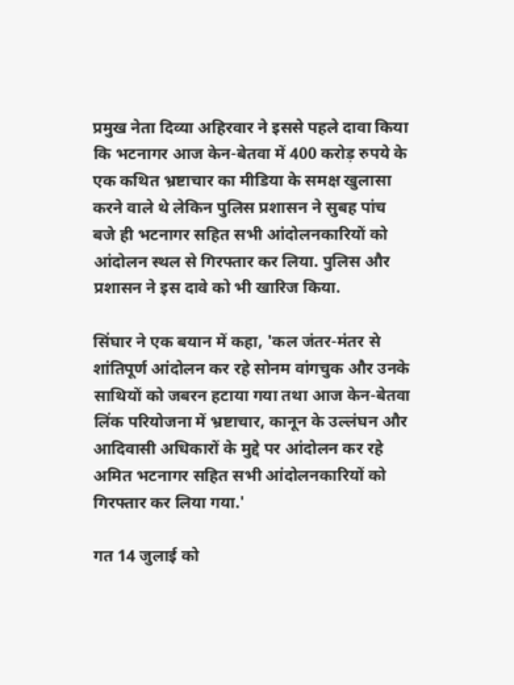प्रमुख नेता दिव्या अहिरवार ने इससे पहले दावा किया कि भटनागर आज केन-बेतवा में 400 करोड़ रुपये के एक कथित भ्रष्टाचार का मीडिया के समक्ष खुलासा करने वाले थे लेकिन पुलिस प्रशासन ने सुबह पांच बजे ही भटनागर सहित सभी आंदोलनकारियों को आंदोलन स्थल से गिरफ्तार कर लिया. पुलिस और प्रशासन ने इस दावे को भी खारिज किया.

सिंघार ने एक बयान में कहा, 'कल जंतर-मंतर से शांतिपूर्ण आंदोलन कर रहे सोनम वांगचुक और उनके साथियों को जबरन हटाया गया तथा आज केन-बेतवा लिंक परियोजना में भ्रष्टाचार, कानून के उल्लंघन और आदिवासी अधिकारों के मुद्दे पर आंदोलन कर रहे अमित भटनागर सहित सभी आंदोलनकारियों को गिरफ्तार कर लिया गया.'

गत 14 जुलाई को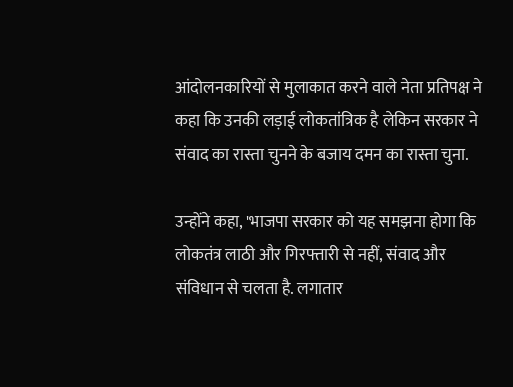आंदोलनकारियों से मुलाकात करने वाले नेता प्रतिपक्ष ने कहा कि उनकी लड़ाई लोकतांत्रिक है लेकिन सरकार ने संवाद का रास्ता चुनने के बजाय दमन का रास्ता चुना.

उन्होंने कहा, 'भाजपा सरकार को यह समझना होगा कि लोकतंत्र लाठी और गिरफ्तारी से नहीं, संवाद और संविधान से चलता है. लगातार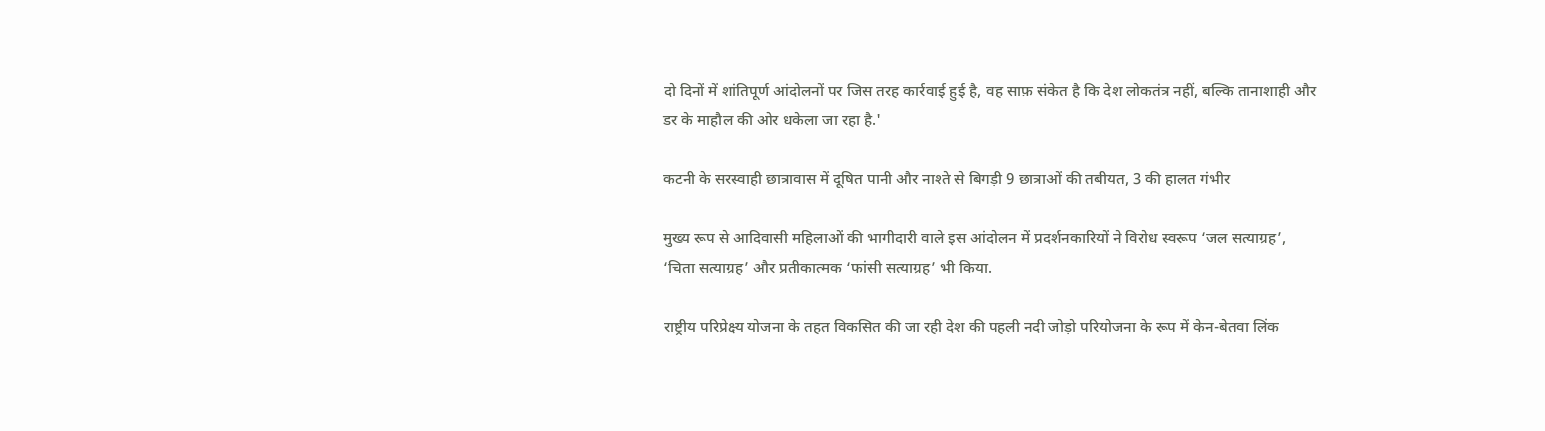दो दिनों में शांतिपूर्ण आंदोलनों पर जिस तरह कार्रवाई हुई है, वह साफ़ संकेत है कि देश लोकतंत्र नहीं, बल्कि तानाशाही और डर के माहौल की ओर धकेला जा रहा है.'

कटनी के सरस्वाही छात्रावास में दूषित पानी और नाश्ते से बिगड़ी 9 छात्राओं की तबीयत, 3 की हालत गंभीर

मुख्य रूप से आदिवासी महिलाओं की भागीदारी वाले इस आंदोलन में प्रदर्शनकारियों ने विरोध स्वरूप ‘जल सत्याग्रह’, ‘चिता सत्याग्रह’ और प्रतीकात्मक ‘फांसी सत्याग्रह’ भी किया.

राष्ट्रीय परिप्रेक्ष्य योजना के तहत विकसित की जा रही देश की पहली नदी जोड़ो परियोजना के रूप में केन-बेतवा लिंक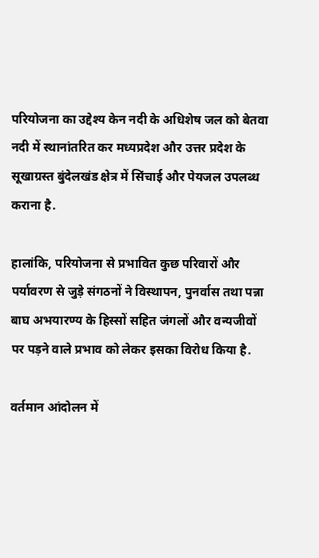परियोजना का उद्देश्य केन नदी के अधिशेष जल को बेतवा नदी में स्थानांतरित कर मध्यप्रदेश और उत्तर प्रदेश के सूखाग्रस्त बुंदेलखंड क्षेत्र में सिंचाई और पेयजल उपलब्ध कराना है.

हालांकि, परियोजना से प्रभावित कुछ परिवारों और पर्यावरण से जुड़े संगठनों ने विस्थापन, पुनर्वास तथा पन्ना बाघ अभयारण्य के हिस्सों सहित जंगलों और वन्यजीवों पर पड़ने वाले प्रभाव को लेकर इसका विरोध किया है.

वर्तमान आंदोलन में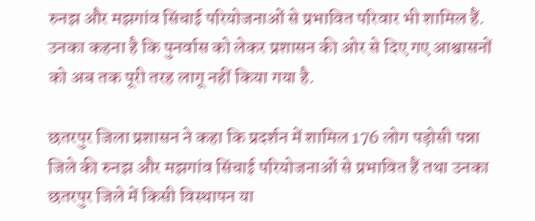रुनझ और मझगांव सिंचाई परियोजनाओं से प्रभावित परिवार भी शामिल हैं. उनका कहना है कि पुनर्वास को लेकर प्रशासन की ओर से दिए गए आश्वासनों को अब तक पूरी तरह लागू नहीं किया गया है.

छतरपुर जिला प्रशासन ने कहा कि प्रदर्शन में शामिल 176 लोग पड़ोसी पन्ना जिले की रुनझ और मझगांव सिंचाई परियोजनाओं से प्रभावित हैं तथा उनका छतरपुर जिले में किसी विस्थापन या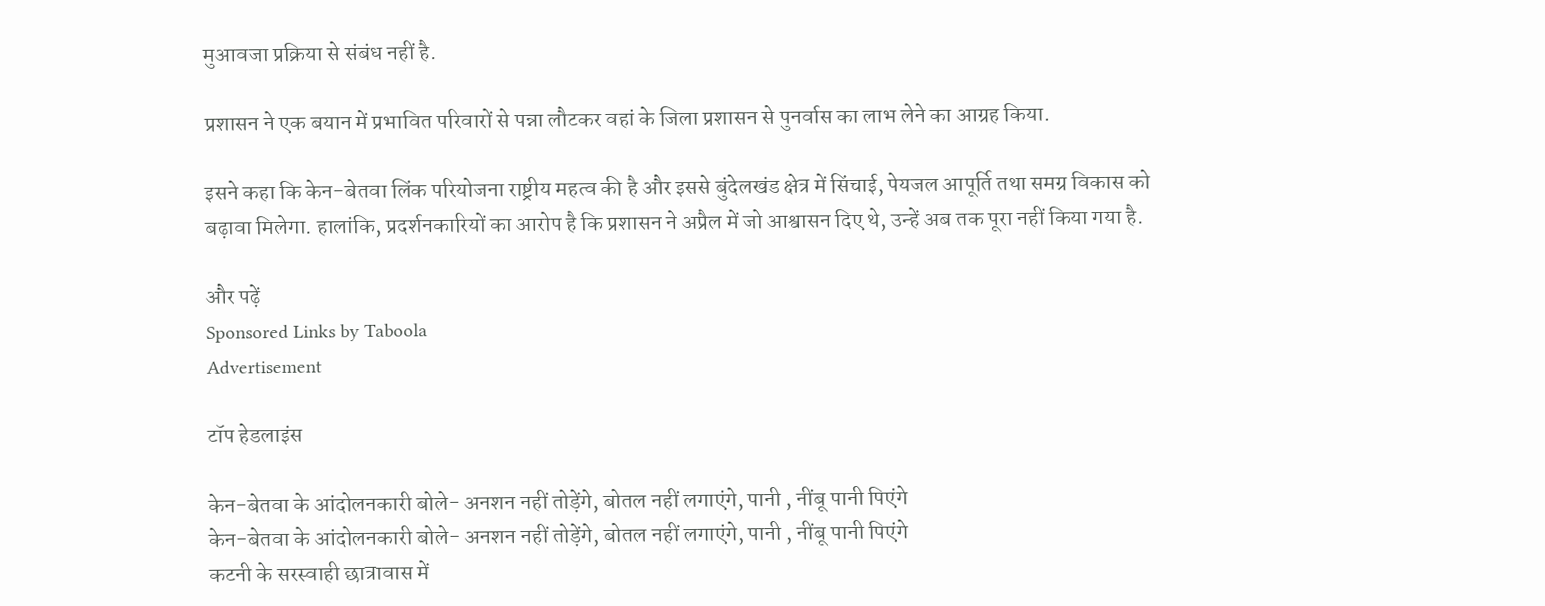मुआवजा प्रक्रिया से संबंध नहीं है.

प्रशासन ने एक बयान में प्रभावित परिवारों से पन्ना लौटकर वहां के जिला प्रशासन से पुनर्वास का लाभ लेने का आग्रह किया.

इसने कहा कि केन-बेतवा लिंक परियोजना राष्ट्रीय महत्व की है और इससे बुंदेलखंड क्षेत्र में सिंचाई, पेयजल आपूर्ति तथा समग्र विकास को बढ़ावा मिलेगा. हालांकि, प्रदर्शनकारियों का आरोप है कि प्रशासन ने अप्रैल में जो आश्वासन दिए थे, उन्हें अब तक पूरा नहीं किया गया है.

और पढ़ें
Sponsored Links by Taboola
Advertisement

टॉप हेडलाइंस

केन-बेतवा के आंदोलनकारी बोले- अनशन नहीं तोड़ेंगे, बोतल नहीं लगाएंगे, पानी , नींबू पानी पिएंगे
केन-बेतवा के आंदोलनकारी बोले- अनशन नहीं तोड़ेंगे, बोतल नहीं लगाएंगे, पानी , नींबू पानी पिएंगे
कटनी के सरस्वाही छात्रावास में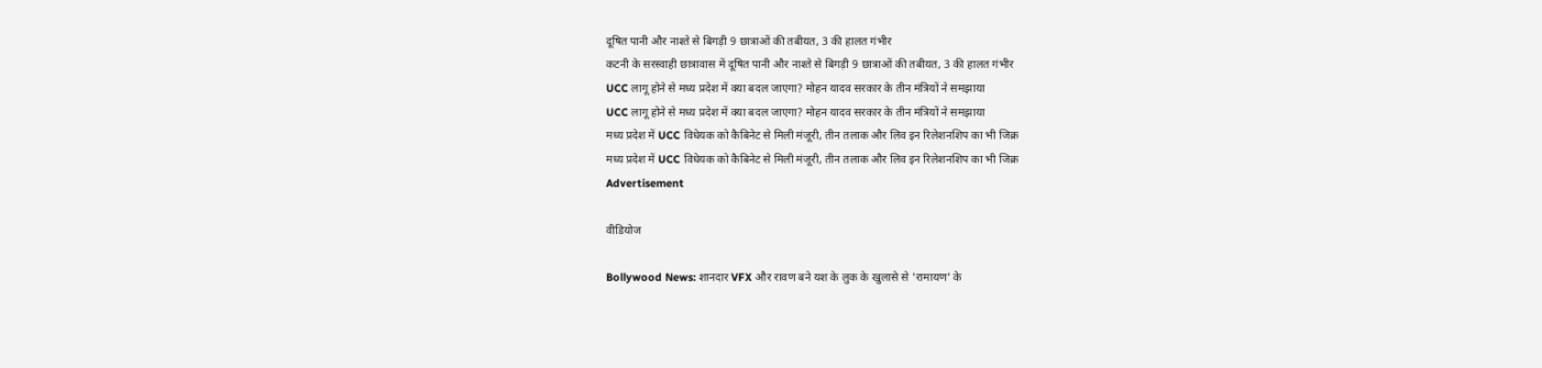दूषित पानी और नाश्ते से बिगड़ी 9 छात्राओं की तबीयत, 3 की हालत गंभीर
कटनी के सरस्वाही छात्रावास में दूषित पानी और नाश्ते से बिगड़ी 9 छात्राओं की तबीयत, 3 की हालत गंभीर
UCC लागू होने से मध्य प्रदेश में क्या बदल जाएगा? मोहन यादव सरकार के तीन मंत्रियों ने समझाया
UCC लागू होने से मध्य प्रदेश में क्या बदल जाएगा? मोहन यादव सरकार के तीन मंत्रियों ने समझाया
मध्य प्रदेश में UCC विधेयक को कैबिनेट से मिली मंजूरी, तीन तलाक और लिव इन रिलेशनशिप का भी जिक्र
मध्य प्रदेश में UCC विधेयक को कैबिनेट से मिली मंजूरी, तीन तलाक और लिव इन रिलेशनशिप का भी जिक्र
Advertisement

वीडियोज

Bollywood News: शानदार VFX और रावण बने यश के लुक के खुलासे से 'रामायण' के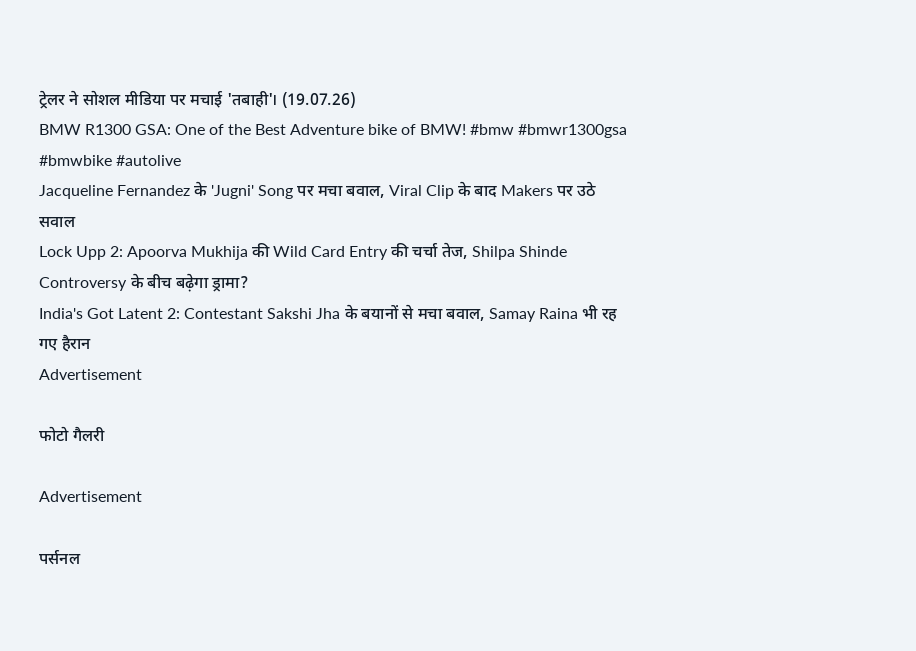ट्रेलर ने सोशल मीडिया पर मचाई 'तबाही'। (19.07.26)
BMW R1300 GSA: One of the Best Adventure bike of BMW! #bmw #bmwr1300gsa #bmwbike #autolive
Jacqueline Fernandez के 'Jugni' Song पर मचा बवाल, Viral Clip के बाद Makers पर उठे सवाल
Lock Upp 2: Apoorva Mukhija की Wild Card Entry की चर्चा तेज, Shilpa Shinde Controversy के बीच बढ़ेगा ड्रामा?
India's Got Latent 2: Contestant Sakshi Jha के बयानों से मचा बवाल, Samay Raina भी रह गए हैरान
Advertisement

फोटो गैलरी

Advertisement

पर्सनल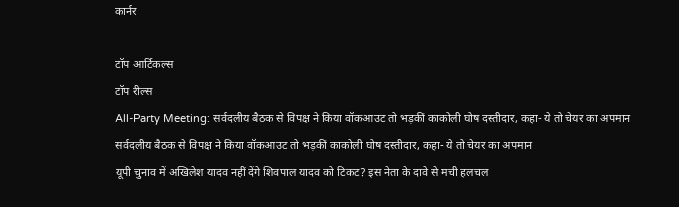कार्नर

टॉप आर्टिकल्स
टॉप रील्स
All-Party Meeting: सर्वदलीय बैठक से विपक्ष ने किया वॉकआउट तो भड़कीं काकोली घोष दस्तीदार, कहा- ये तो चेयर का अपमान
सर्वदलीय बैठक से विपक्ष ने किया वॉकआउट तो भड़कीं काकोली घोष दस्तीदार, कहा- ये तो चेयर का अपमान
यूपी चुनाव में अखिलेश यादव नहीं देंगे शिवपाल यादव को टिकट? इस नेता के दावे से मची हलचल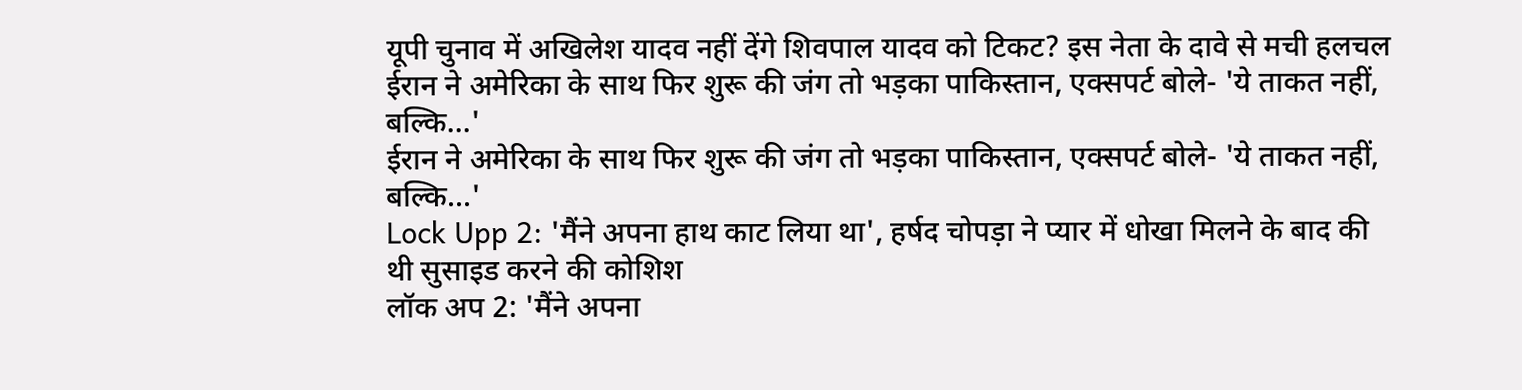यूपी चुनाव में अखिलेश यादव नहीं देंगे शिवपाल यादव को टिकट? इस नेता के दावे से मची हलचल
ईरान ने अमेरिका के साथ फिर शुरू की जंग तो भड़का पाकिस्तान, एक्सपर्ट बोले- 'ये ताकत नहीं, बल्कि...'
ईरान ने अमेरिका के साथ फिर शुरू की जंग तो भड़का पाकिस्तान, एक्सपर्ट बोले- 'ये ताकत नहीं, बल्कि...'
Lock Upp 2: 'मैंने अपना हाथ काट लिया था', हर्षद चोपड़ा ने प्यार में धोखा मिलने के बाद की थी सुसाइड करने की कोशिश
लॉक अप 2: 'मैंने अपना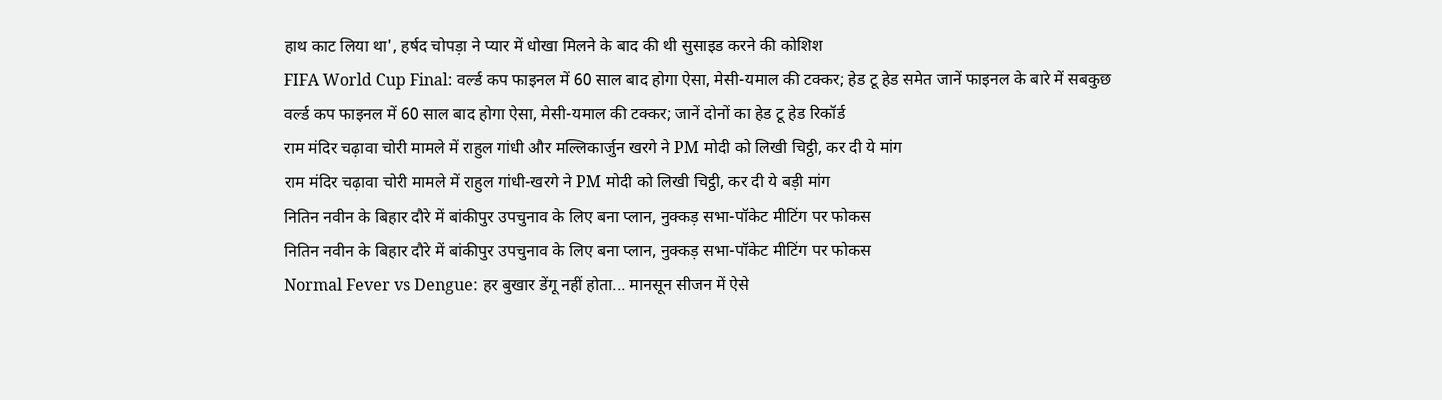हाथ काट लिया था', हर्षद चोपड़ा ने प्यार में धोखा मिलने के बाद की थी सुसाइड करने की कोशिश
FIFA World Cup Final: वर्ल्ड कप फाइनल में 60 साल बाद होगा ऐसा, मेसी-यमाल की टक्कर; हेड टू हेड समेत जानें फाइनल के बारे में सबकुछ
वर्ल्ड कप फाइनल में 60 साल बाद होगा ऐसा, मेसी-यमाल की टक्कर; जानें दोनों का हेड टू हेड रिकॉर्ड
राम मंदिर चढ़ावा चोरी मामले में राहुल गांधी और मल्लिकार्जुन खरगे ने PM मोदी को लिखी चिट्ठी, कर दी ये मांग
राम मंदिर चढ़ावा चोरी मामले में राहुल गांधी-खरगे ने PM मोदी को लिखी चिट्ठी, कर दी ये बड़ी मांग
नितिन नवीन के बिहार दौरे में बांकीपुर उपचुनाव के लिए बना प्लान, नुक्कड़ सभा-पॉकेट मीटिंग पर फोकस
नितिन नवीन के बिहार दौरे में बांकीपुर उपचुनाव के लिए बना प्लान, नुक्कड़ सभा-पॉकेट मीटिंग पर फोकस
Normal Fever vs Dengue: हर बुखार डेंगू नहीं होता... मानसून सीजन में ऐसे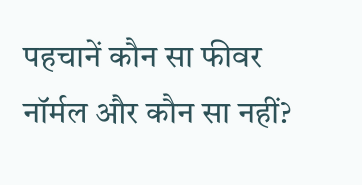पहचानें कौन सा फीवर नॉर्मल और कौन सा नहीं?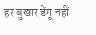हर बुखार डेंगू नहीं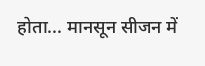होता... मानसून सीजन में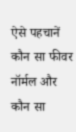ऐसे पहचानें कौन सा फीवर नॉर्मल और कौन सा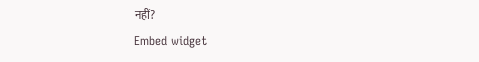नहीं?
Embed widget